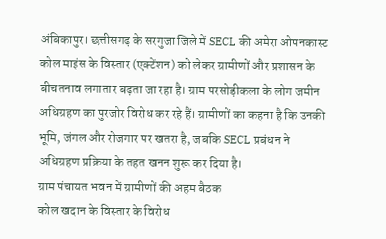अंबिकापुर। छत्तीसगढ़ के सरगुजा जिले में SECL की अमेरा ओपनकास्ट कोल माइंस के विस्तार (एक्टेंशन) को लेकर ग्रामीणों और प्रशासन के बीचतनाव लगातार बढ़ता जा रहा है। ग्राम परसोड़ीकला के लोग जमीन अधिग्रहण का पुरजोर विरोध कर रहे हैं। ग्रामीणों का कहना है कि उनकी भूमि, जंगल और रोजगार पर खतरा है, जबकि SECL प्रबंधन ने अधिग्रहण प्रक्रिया के तहत खनन शुरू कर दिया है।
ग्राम पंचायत भवन में ग्रामीणों की अहम बैठक
कोल खदान के विस्तार के विरोध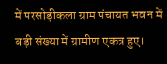में परसोड़ीकला ग्राम पंचायत भवन में बड़ी संख्या में ग्रामीण एकत्र हुए।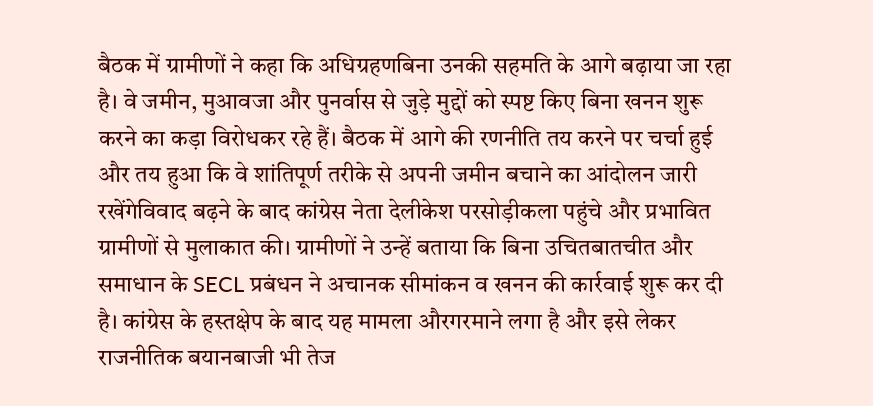बैठक में ग्रामीणों ने कहा कि अधिग्रहणबिना उनकी सहमति के आगे बढ़ाया जा रहा है। वे जमीन, मुआवजा और पुनर्वास से जुड़े मुद्दों को स्पष्ट किए बिना खनन शुरू करने का कड़ा विरोधकर रहे हैं। बैठक में आगे की रणनीति तय करने पर चर्चा हुई और तय हुआ कि वे शांतिपूर्ण तरीके से अपनी जमीन बचाने का आंदोलन जारी रखेंगेविवाद बढ़ने के बाद कांग्रेस नेता देलीकेश परसोड़ीकला पहुंचे और प्रभावित ग्रामीणों से मुलाकात की। ग्रामीणों ने उन्हें बताया कि बिना उचितबातचीत और समाधान के SECL प्रबंधन ने अचानक सीमांकन व खनन की कार्रवाई शुरू कर दी है। कांग्रेस के हस्तक्षेप के बाद यह मामला औरगरमाने लगा है और इसे लेकर राजनीतिक बयानबाजी भी तेज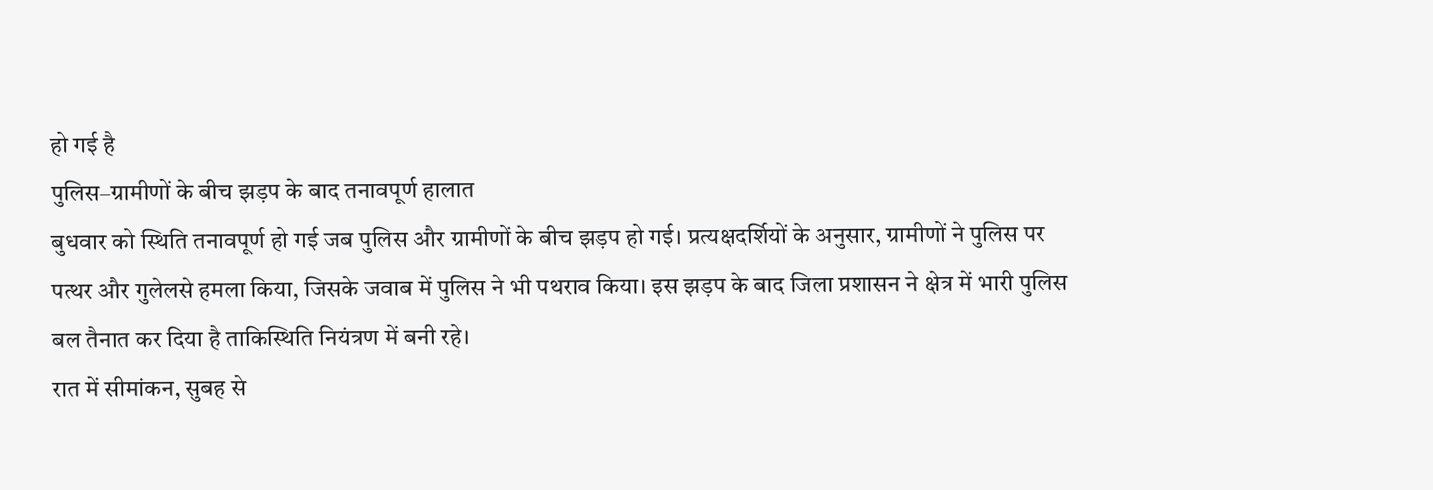हो गई है
पुलिस–ग्रामीणों के बीच झड़प के बाद तनावपूर्ण हालात
बुधवार को स्थिति तनावपूर्ण हो गई जब पुलिस और ग्रामीणों के बीच झड़प हो गई। प्रत्यक्षदर्शियों के अनुसार, ग्रामीणों ने पुलिस पर पत्थर और गुलेलसे हमला किया, जिसके जवाब में पुलिस ने भी पथराव किया। इस झड़प के बाद जिला प्रशासन ने क्षेत्र में भारी पुलिस बल तैनात कर दिया है ताकिस्थिति नियंत्रण में बनी रहे।
रात में सीमांकन, सुबह से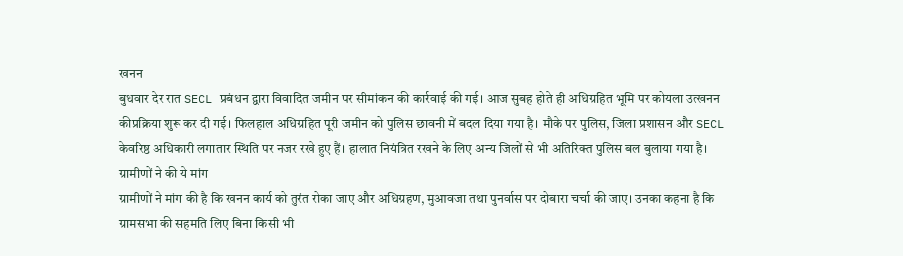खनन
बुधवार देर रात SECL प्रबंधन द्वारा विवादित जमीन पर सीमांकन की कार्रवाई की गई। आज सुबह होते ही अधिग्रहित भूमि पर कोयला उत्खनन कीप्रक्रिया शुरू कर दी गई। फिलहाल अधिग्रहित पूरी जमीन को पुलिस छावनी में बदल दिया गया है। मौके पर पुलिस, जिला प्रशासन और SECL केवरिष्ठ अधिकारी लगातार स्थिति पर नजर रखे हुए हैं। हालात नियंत्रित रखने के लिए अन्य जिलों से भी अतिरिक्त पुलिस बल बुलाया गया है।
ग्रामीणों ने की ये मांग
ग्रामीणों ने मांग की है कि खनन कार्य को तुरंत रोका जाए और अधिग्रहण, मुआवजा तथा पुनर्वास पर दोबारा चर्चा की जाए। उनका कहना है कि ग्रामसभा की सहमति लिए बिना किसी भी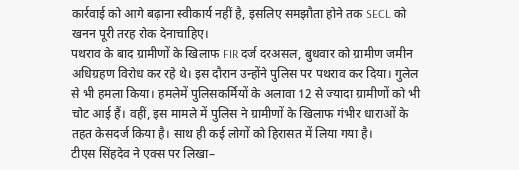कार्रवाई को आगे बढ़ाना स्वीकार्य नहीं है, इसलिए समझौता होने तक SECL को खनन पूरी तरह रोक देनाचाहिए।
पथराव के बाद ग्रामीणों के खिलाफ FIR दर्ज दरअसल, बुधवार को ग्रामीण जमीन अधिग्रहण विरोध कर रहे थे। इस दौरान उन्होंने पुलिस पर पथराव कर दिया। गुलेल से भी हमला किया। हमलेमें पुलिसकर्मियों के अलावा 12 से ज्यादा ग्रामीणों को भी चोट आई हैं। वहीं, इस मामले में पुलिस ने ग्रामीणों के खिलाफ गंभीर धाराओं के तहत केसदर्ज किया है। साथ ही कई लोगों को हिरासत में लिया गया है।
टीएस सिंहदेव ने एक्स पर लिखा–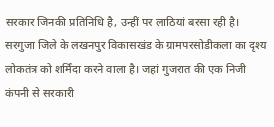सरकार जिनकी प्रतिनिधि है, उन्हीं पर लाठियां बरसा रही है। सरगुजा जिले के लखनपुर विकासखंड के ग्रामपरसोडीकला का दृश्य लोकतंत्र को शर्मिंदा करने वाला है। जहां गुजरात की एक निजी कंपनी से सरकारी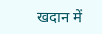खदान में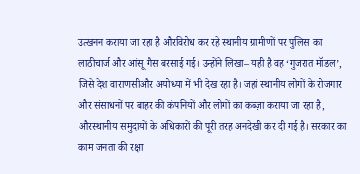उत्खनन कराया जा रहा है औरविरोध कर रहे स्थानीय ग्रामीणों पर पुलिस का लाठीचार्ज और आंसू गैस बरसाई गई। उन्होंने लिखा– यही है वह ‘गुजरात मॉडल’, जिसे देश वाराणसीऔर अयोध्या में भी देख रहा है। जहां स्थानीय लोगों के रोजगार और संसाधनों पर बाहर की कंपनियों और लोगों का कब्ज़ा कराया जा रहा है, औरस्थानीय समुदायों के अधिकारों की पूरी तरह अनदेखी कर दी गई है। सरकार का काम जनता की रक्षा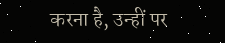करना है, उन्हीं पर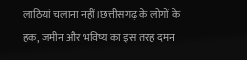लाठियां चलाना नहीं।छत्तीसगढ़ के लोगों के हक, जमीन और भविष्य का इस तरह दमन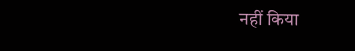नहीं किया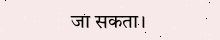जा सकता।